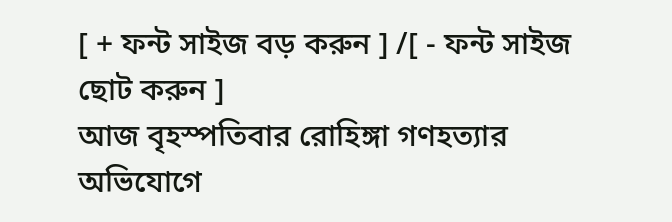[ + ফন্ট সাইজ বড় করুন ] /[ - ফন্ট সাইজ ছোট করুন ]
আজ বৃহস্পতিবার রোহিঙ্গা গণহত্যার অভিযোগে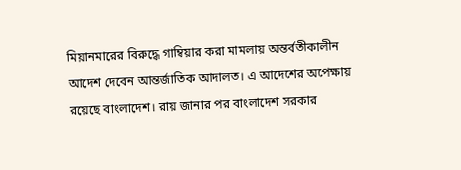মিয়ানমারের বিরুদ্ধে গাম্বিয়ার করা মামলায় অন্তর্বতীকালীন আদেশ দেবেন আন্তর্জাতিক আদালত। এ আদেশের অপেক্ষায় রয়েছে বাংলাদেশ। রায় জানার পর বাংলাদেশ সরকার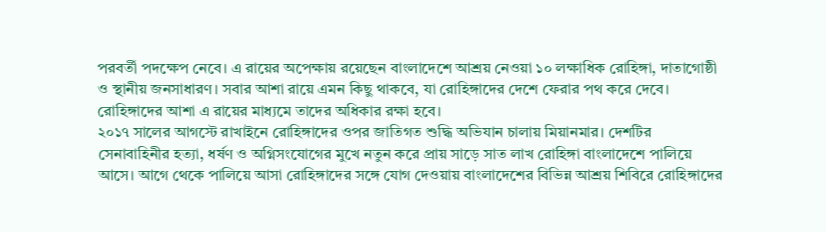পরবর্তী পদক্ষেপ নেবে। এ রায়ের অপেক্ষায় রয়েছেন বাংলাদেশে আশ্রয় নেওয়া ১০ লক্ষাধিক রোহিঙ্গা, দাতাগোষ্ঠী ও স্থানীয় জনসাধারণ। সবার আশা রায়ে এমন কিছু থাকবে, যা রোহিঙ্গাদের দেশে ফেরার পথ করে দেবে। রোহিঙ্গাদের আশা এ রায়ের মাধ্যমে তাদের অধিকার রক্ষা হবে।
২০১৭ সালের আগস্টে রাখাইনে রোহিঙ্গাদের ওপর জাতিগত শুদ্ধি অভিযান চালায় মিয়ানমার। দেশটির সেনাবাহিনীর হত্যা, ধর্ষণ ও অগ্নিসংযোগের মুখে নতুন করে প্রায় সাড়ে সাত লাখ রোহিঙ্গা বাংলাদেশে পালিয়ে আসে। আগে থেকে পালিয়ে আসা রোহিঙ্গাদের সঙ্গে যোগ দেওয়ায় বাংলাদেশের বিভিন্ন আশ্রয় শিবিরে রোহিঙ্গাদের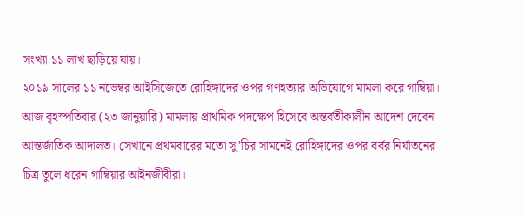সংখ্যা ১১ লাখ ছাড়িয়ে যায়।
২০১৯ সালের ১১ নভেম্বর আইসিজেতে রোহিঙ্গাদের ওপর গণহত্যার অভিযোগে মামলা করে গাম্বিয়া। আজ বৃহস্পতিবার (২৩ জানুয়ারি) মামলায় প্রাথমিক পদক্ষেপ হিসেবে অন্তর্বতীকালীন আদেশ দেবেন আন্তর্জাতিক আদালত। সেখানে প্রথমবারের মতো সু’চির সামনেই রোহিঙ্গাদের ওপর বর্বর নির্যাতনের চিত্র তুলে ধরেন গাম্বিয়ার আইনজীবীরা।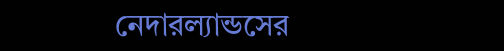নেদারল্যান্ডসের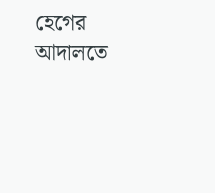হেগের আদালতে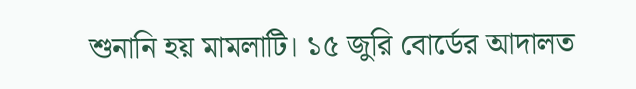শুনানি হয় মামলাটি। ১৫ জুরি বোর্ডের আদালত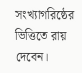সংখ্যাগরিষ্ঠের ভিত্তিতে রায় দেবেন।